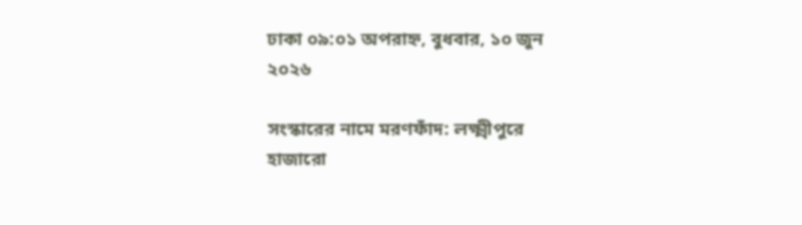ঢাকা ০৯:০১ অপরাহ্ন, বুধবার, ১০ জুন ২০২৬

সংস্কারের নামে মরণফাঁদ: লক্ষ্মীপুরে হাজারো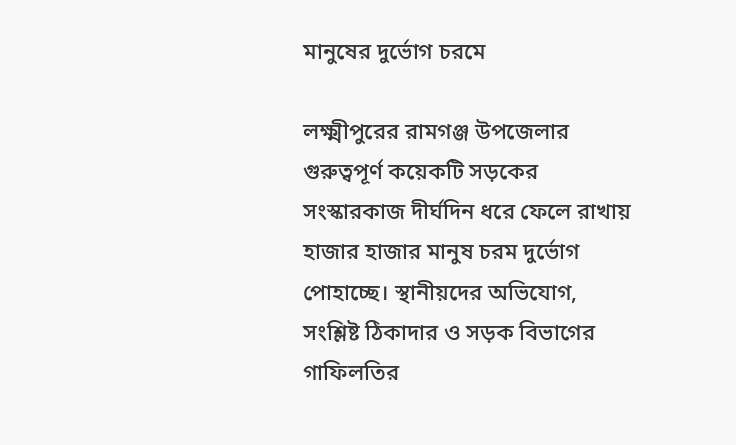মানুষের দুর্ভোগ চরমে

লক্ষ্মীপুরের রামগঞ্জ উপজেলার গুরুত্বপূর্ণ কয়েকটি সড়কের সংস্কারকাজ দীর্ঘদিন ধরে ফেলে রাখায় হাজার হাজার মানুষ চরম দুর্ভোগ পোহাচ্ছে। স্থানীয়দের অভিযোগ, সংশ্লিষ্ট ঠিকাদার ও সড়ক বিভাগের গাফিলতির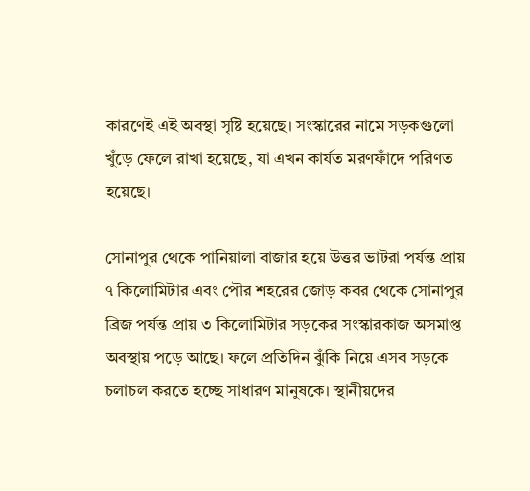কারণেই এই অবস্থা সৃষ্টি হয়েছে। সংস্কারের নামে সড়কগুলো খুঁড়ে ফেলে রাখা হয়েছে, যা এখন কার্যত মরণফাঁদে পরিণত হয়েছে।

সোনাপুর থেকে পানিয়ালা বাজার হয়ে উত্তর ভাটরা পর্যন্ত প্রায় ৭ কিলোমিটার এবং পৌর শহরের জোড় কবর থেকে সোনাপুর ব্রিজ পর্যন্ত প্রায় ৩ কিলোমিটার সড়কের সংস্কারকাজ অসমাপ্ত অবস্থায় পড়ে আছে। ফলে প্রতিদিন ঝুঁকি নিয়ে এসব সড়কে চলাচল করতে হচ্ছে সাধারণ মানুষকে। স্থানীয়দের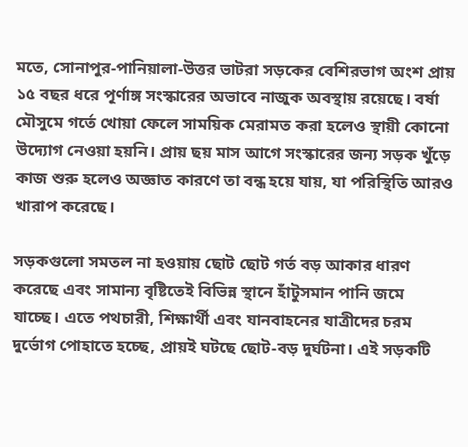মতে, সোনাপুর-পানিয়ালা-উত্তর ভাটরা সড়কের বেশিরভাগ অংশ প্রায় ১৫ বছর ধরে পূর্ণাঙ্গ সংস্কারের অভাবে নাজুক অবস্থায় রয়েছে। বর্ষা মৌসুমে গর্তে খোয়া ফেলে সাময়িক মেরামত করা হলেও স্থায়ী কোনো উদ্যোগ নেওয়া হয়নি। প্রায় ছয় মাস আগে সংস্কারের জন্য সড়ক খুঁড়ে কাজ শুরু হলেও অজ্ঞাত কারণে তা বন্ধ হয়ে যায়, যা পরিস্থিতি আরও খারাপ করেছে।

সড়কগুলো সমতল না হওয়ায় ছোট ছোট গর্ত বড় আকার ধারণ করেছে এবং সামান্য বৃষ্টিতেই বিভিন্ন স্থানে হাঁটুসমান পানি জমে যাচ্ছে। এতে পথচারী, শিক্ষার্থী এবং যানবাহনের যাত্রীদের চরম দুর্ভোগ পোহাতে হচ্ছে, প্রায়ই ঘটছে ছোট-বড় দুর্ঘটনা। এই সড়কটি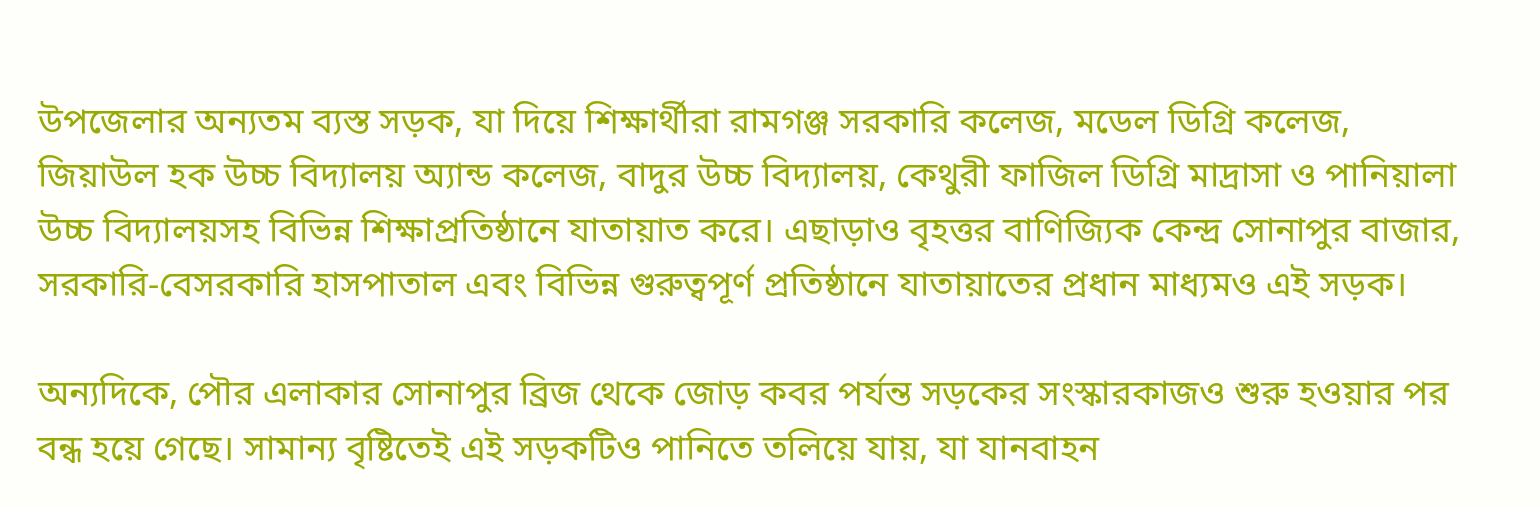উপজেলার অন্যতম ব্যস্ত সড়ক, যা দিয়ে শিক্ষার্থীরা রামগঞ্জ সরকারি কলেজ, মডেল ডিগ্রি কলেজ, জিয়াউল হক উচ্চ বিদ্যালয় অ্যান্ড কলেজ, বাদুর উচ্চ বিদ্যালয়, কেথুরী ফাজিল ডিগ্রি মাদ্রাসা ও পানিয়ালা উচ্চ বিদ্যালয়সহ বিভিন্ন শিক্ষাপ্রতিষ্ঠানে যাতায়াত করে। এছাড়াও বৃহত্তর বাণিজ্যিক কেন্দ্র সোনাপুর বাজার, সরকারি-বেসরকারি হাসপাতাল এবং বিভিন্ন গুরুত্বপূর্ণ প্রতিষ্ঠানে যাতায়াতের প্রধান মাধ্যমও এই সড়ক।

অন্যদিকে, পৌর এলাকার সোনাপুর ব্রিজ থেকে জোড় কবর পর্যন্ত সড়কের সংস্কারকাজও শুরু হওয়ার পর বন্ধ হয়ে গেছে। সামান্য বৃষ্টিতেই এই সড়কটিও পানিতে তলিয়ে যায়, যা যানবাহন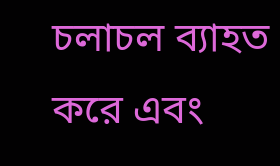চলাচল ব্যাহত করে এবং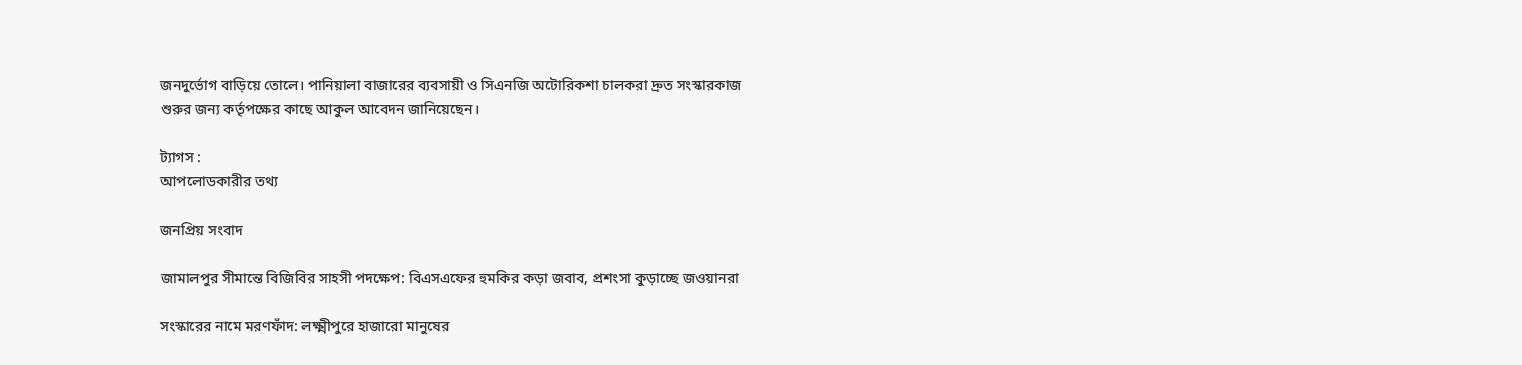জনদুর্ভোগ বাড়িয়ে তোলে। পানিয়ালা বাজারের ব্যবসায়ী ও সিএনজি অটোরিকশা চালকরা দ্রুত সংস্কারকাজ শুরুর জন্য কর্তৃপক্ষের কাছে আকুল আবেদন জানিয়েছেন।

ট্যাগস :
আপলোডকারীর তথ্য

জনপ্রিয় সংবাদ

জামালপুর সীমান্তে বিজিবির সাহসী পদক্ষেপ: বিএসএফের হুমকির কড়া জবাব, প্রশংসা কুড়াচ্ছে জওয়ানরা

সংস্কারের নামে মরণফাঁদ: লক্ষ্মীপুরে হাজারো মানুষের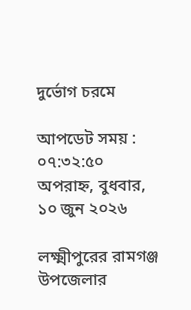দুর্ভোগ চরমে

আপডেট সময় : ০৭:৩২:৫০ অপরাহ্ন, বুধবার, ১০ জুন ২০২৬

লক্ষ্মীপুরের রামগঞ্জ উপজেলার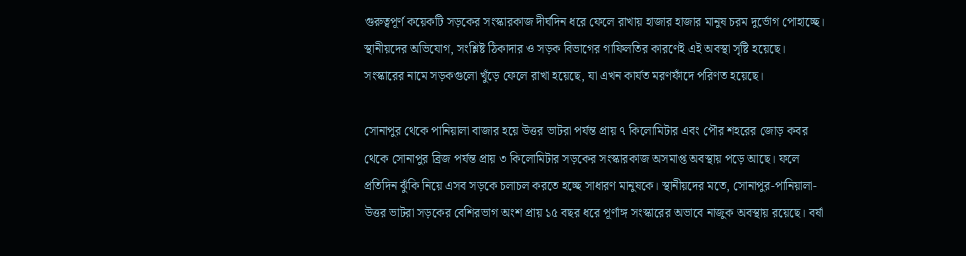গুরুত্বপূর্ণ কয়েকটি সড়কের সংস্কারকাজ দীর্ঘদিন ধরে ফেলে রাখায় হাজার হাজার মানুষ চরম দুর্ভোগ পোহাচ্ছে। স্থানীয়দের অভিযোগ, সংশ্লিষ্ট ঠিকাদার ও সড়ক বিভাগের গাফিলতির কারণেই এই অবস্থা সৃষ্টি হয়েছে। সংস্কারের নামে সড়কগুলো খুঁড়ে ফেলে রাখা হয়েছে, যা এখন কার্যত মরণফাঁদে পরিণত হয়েছে।

সোনাপুর থেকে পানিয়ালা বাজার হয়ে উত্তর ভাটরা পর্যন্ত প্রায় ৭ কিলোমিটার এবং পৌর শহরের জোড় কবর থেকে সোনাপুর ব্রিজ পর্যন্ত প্রায় ৩ কিলোমিটার সড়কের সংস্কারকাজ অসমাপ্ত অবস্থায় পড়ে আছে। ফলে প্রতিদিন ঝুঁকি নিয়ে এসব সড়কে চলাচল করতে হচ্ছে সাধারণ মানুষকে। স্থানীয়দের মতে, সোনাপুর-পানিয়ালা-উত্তর ভাটরা সড়কের বেশিরভাগ অংশ প্রায় ১৫ বছর ধরে পূর্ণাঙ্গ সংস্কারের অভাবে নাজুক অবস্থায় রয়েছে। বর্ষা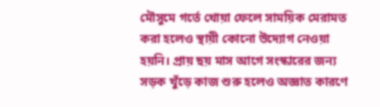মৌসুমে গর্তে খোয়া ফেলে সাময়িক মেরামত করা হলেও স্থায়ী কোনো উদ্যোগ নেওয়া হয়নি। প্রায় ছয় মাস আগে সংস্কারের জন্য সড়ক খুঁড়ে কাজ শুরু হলেও অজ্ঞাত কারণে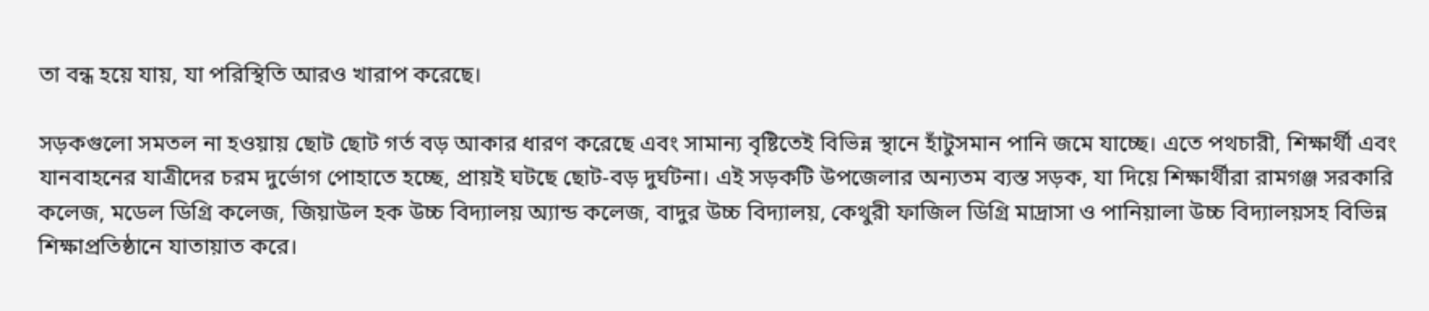তা বন্ধ হয়ে যায়, যা পরিস্থিতি আরও খারাপ করেছে।

সড়কগুলো সমতল না হওয়ায় ছোট ছোট গর্ত বড় আকার ধারণ করেছে এবং সামান্য বৃষ্টিতেই বিভিন্ন স্থানে হাঁটুসমান পানি জমে যাচ্ছে। এতে পথচারী, শিক্ষার্থী এবং যানবাহনের যাত্রীদের চরম দুর্ভোগ পোহাতে হচ্ছে, প্রায়ই ঘটছে ছোট-বড় দুর্ঘটনা। এই সড়কটি উপজেলার অন্যতম ব্যস্ত সড়ক, যা দিয়ে শিক্ষার্থীরা রামগঞ্জ সরকারি কলেজ, মডেল ডিগ্রি কলেজ, জিয়াউল হক উচ্চ বিদ্যালয় অ্যান্ড কলেজ, বাদুর উচ্চ বিদ্যালয়, কেথুরী ফাজিল ডিগ্রি মাদ্রাসা ও পানিয়ালা উচ্চ বিদ্যালয়সহ বিভিন্ন শিক্ষাপ্রতিষ্ঠানে যাতায়াত করে।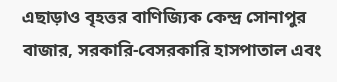এছাড়াও বৃহত্তর বাণিজ্যিক কেন্দ্র সোনাপুর বাজার, সরকারি-বেসরকারি হাসপাতাল এবং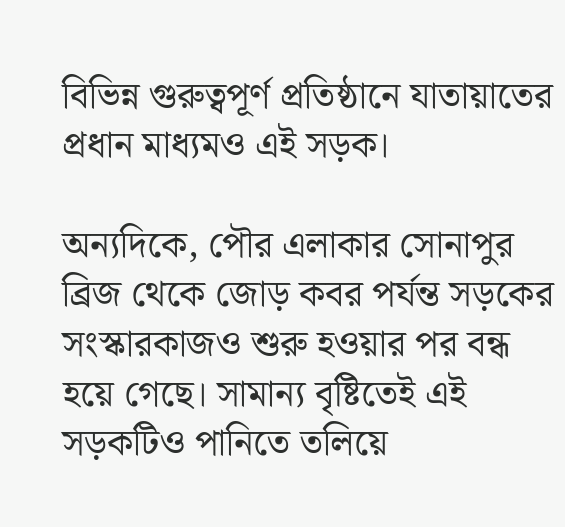বিভিন্ন গুরুত্বপূর্ণ প্রতিষ্ঠানে যাতায়াতের প্রধান মাধ্যমও এই সড়ক।

অন্যদিকে, পৌর এলাকার সোনাপুর ব্রিজ থেকে জোড় কবর পর্যন্ত সড়কের সংস্কারকাজও শুরু হওয়ার পর বন্ধ হয়ে গেছে। সামান্য বৃষ্টিতেই এই সড়কটিও পানিতে তলিয়ে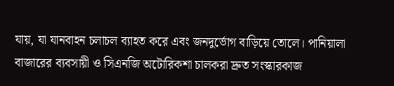যায়, যা যানবাহন চলাচল ব্যাহত করে এবং জনদুর্ভোগ বাড়িয়ে তোলে। পানিয়ালা বাজারের ব্যবসায়ী ও সিএনজি অটোরিকশা চালকরা দ্রুত সংস্কারকাজ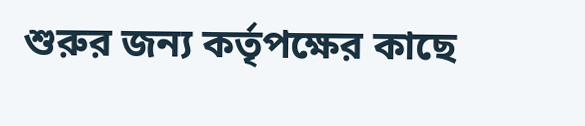শুরুর জন্য কর্তৃপক্ষের কাছে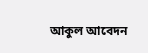আকুল আবেদন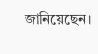জানিয়েছেন।